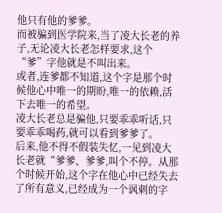他只有他的爹爹。
而被骗到医学院来,当了凌大长老的养子,无论凌大长老怎样要求,这个“爹”字他就是不叫出来。
或者,连爹都不知道,这个字是那个时候他心中唯一的期盼,唯一的依赖,活下去唯一的希望。
凌大长老总是骗他,只要乖乖听话,只要乖乖喝药,就可以看到爹爹了。
后来,他不得不假装失忆,一见到凌大长老就“爹爹、爹爹,叫个不停。从那个时候开始,这个字在他心中已经失去了所有意义,已经成为一个讽刺的字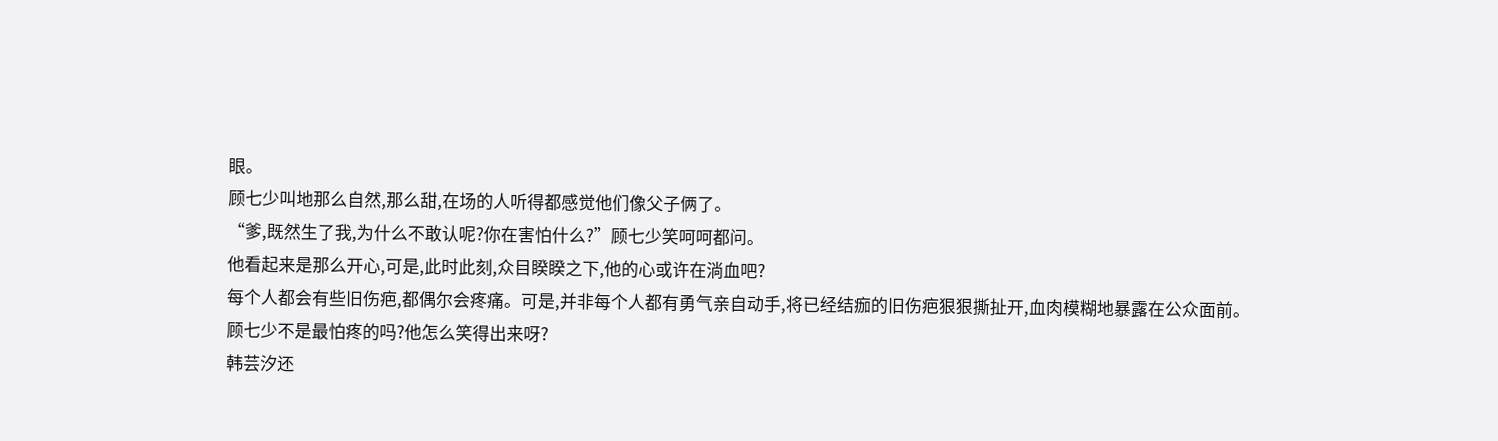眼。
顾七少叫地那么自然,那么甜,在场的人听得都感觉他们像父子俩了。
“爹,既然生了我,为什么不敢认呢?你在害怕什么?”顾七少笑呵呵都问。
他看起来是那么开心,可是,此时此刻,众目睽睽之下,他的心或许在淌血吧?
每个人都会有些旧伤疤,都偶尔会疼痛。可是,并非每个人都有勇气亲自动手,将已经结痂的旧伤疤狠狠撕扯开,血肉模糊地暴露在公众面前。
顾七少不是最怕疼的吗?他怎么笑得出来呀?
韩芸汐还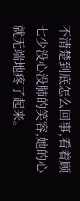不清楚到底怎么回事,看着顾七少没心没肺的笑容,她的心就无端地疼了起来。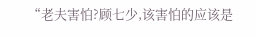“老夫害怕?顾七少,该害怕的应该是